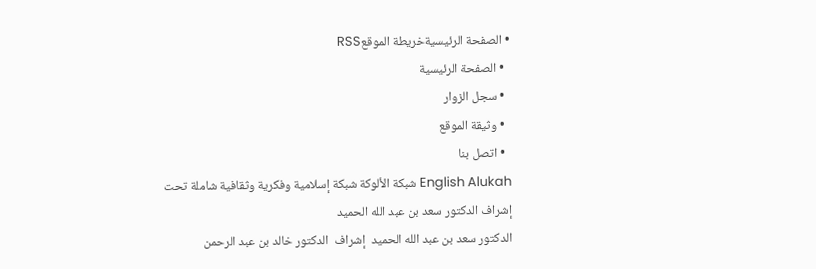• الصفحة الرئيسيةخريطة الموقعRSS
  • الصفحة الرئيسية
  • سجل الزوار
  • وثيقة الموقع
  • اتصل بنا
English Alukah شبكة الألوكة شبكة إسلامية وفكرية وثقافية شاملة تحت إشراف الدكتور سعد بن عبد الله الحميد
الدكتور سعد بن عبد الله الحميد  إشراف  الدكتور خالد بن عبد الرحمن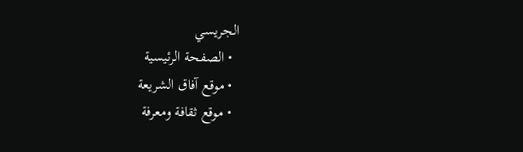الجريسي
  • الصفحة الرئيسية
  • موقع آفاق الشريعة
  • موقع ثقافة ومعرفة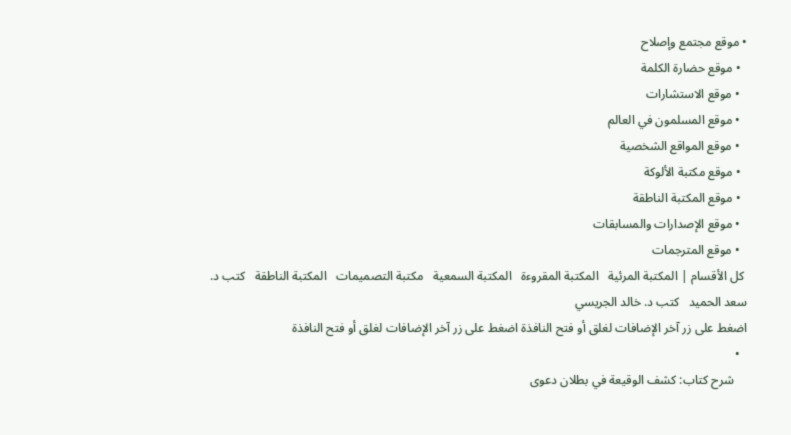• موقع مجتمع وإصلاح
  • موقع حضارة الكلمة
  • موقع الاستشارات
  • موقع المسلمون في العالم
  • موقع المواقع الشخصية
  • موقع مكتبة الألوكة
  • موقع المكتبة الناطقة
  • موقع الإصدارات والمسابقات
  • موقع المترجمات
 كل الأقسام | المكتبة المرئية   المكتبة المقروءة   المكتبة السمعية   مكتبة التصميمات   المكتبة الناطقة   كتب د. سعد الحميد   كتب د. خالد الجريسي
اضغط على زر آخر الإضافات لغلق أو فتح النافذة اضغط على زر آخر الإضافات لغلق أو فتح النافذة
  •
    شرح كتاب: كشف الوقيعة في بطلان دعوى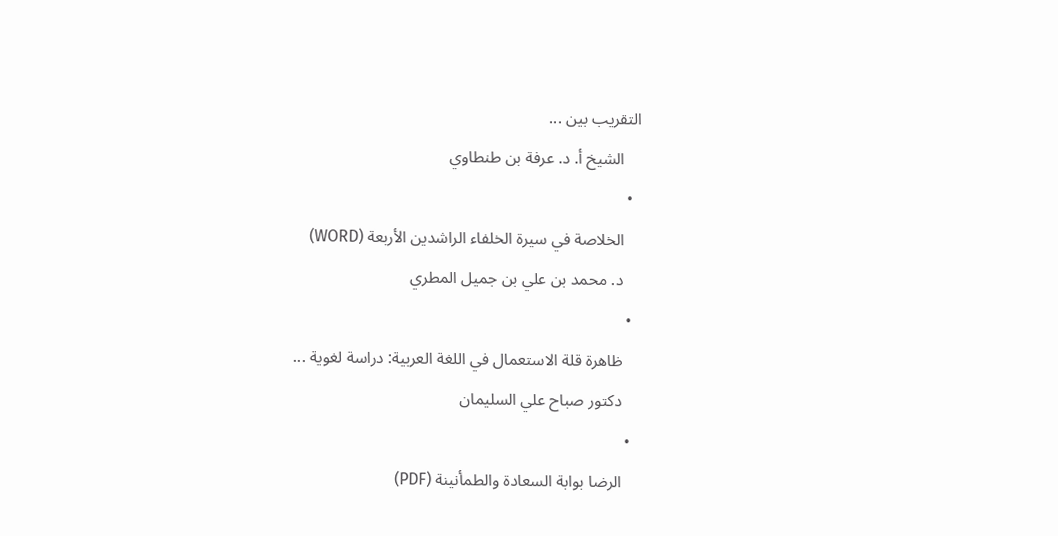التقريب بين ...
    الشيخ أ. د. عرفة بن طنطاوي
  •
    الخلاصة في سيرة الخلفاء الراشدين الأربعة (WORD)
    د. محمد بن علي بن جميل المطري
  •
    ظاهرة قلة الاستعمال في اللغة العربية: دراسة لغوية ...
    دكتور صباح علي السليمان
  •
    الرضا بوابة السعادة والطمأنينة (PDF)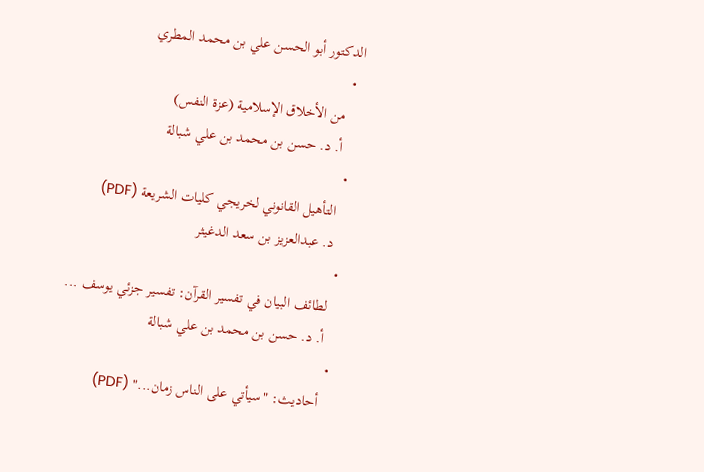الدكتور أبو الحسن علي بن محمد المطري
  •
    من الأخلاق الإسلامية (عزة النفس)
    أ. د. حسن بن محمد بن علي شبالة
  •
    التأهيل القانوني لخريجي كليات الشريعة (PDF)
    د. عبدالعزيز بن سعد الدغيثر
  •
    لطائف البيان في تفسير القرآن: تفسير جزئي يوسف ...
    أ. د. حسن بن محمد بن علي شبالة
  •
    أحاديث: "سيأتي على الناس زمان..." (PDF)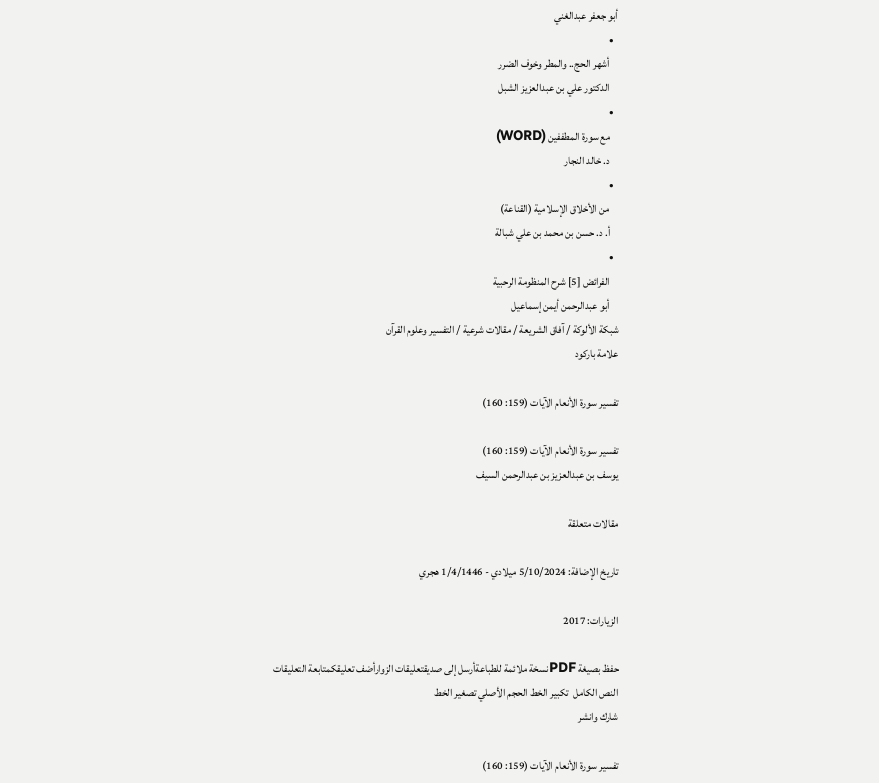أبو جعفر عبدالغني
  •
    أشهر الحج.. والمطر وخوف الضرر
    الدكتور علي بن عبدالعزيز الشبل
  •
    مع سورة المطففين (WORD)
    د. خالد النجار
  •
    من الأخلاق الإسلامية (القناعة)
    أ. د. حسن بن محمد بن علي شبالة
  •
    الفرائض [5] شرح المنظومة الرحبية
    أبو عبدالرحمن أيمن إسماعيل
شبكة الألوكة / آفاق الشريعة / مقالات شرعية / التفسير وعلوم القرآن
علامة باركود

تفسير سورة الأنعام الآيات (159: 160)

تفسير سورة الأنعام الآيات (159: 160)
يوسف بن عبدالعزيز بن عبدالرحمن السيف

مقالات متعلقة

تاريخ الإضافة: 5/10/2024 ميلادي - 1/4/1446 هجري

الزيارات: 2017

حفظ بصيغة PDFنسخة ملائمة للطباعةأرسل إلى صديقتعليقات الزوارأضف تعليقكمتابعة التعليقات
النص الكامل  تكبير الخط الحجم الأصلي تصغير الخط
شارك وانشر

تفسير سورة الأنعام الآيات (159: 160)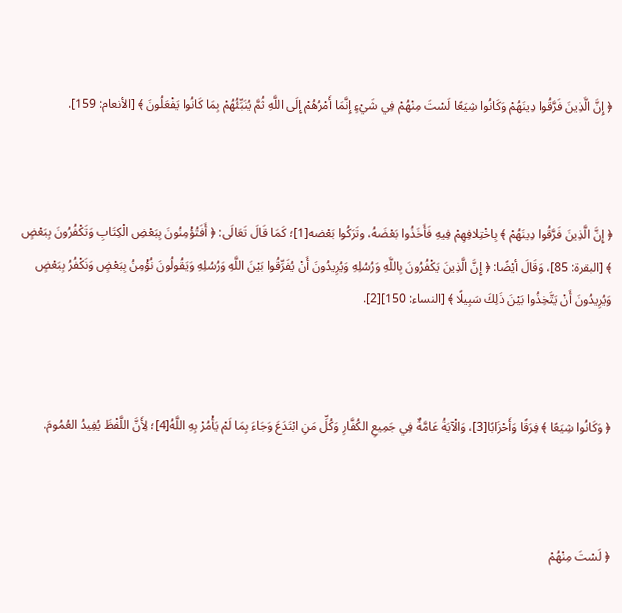﴿ إِنَّ الَّذِينَ فَرَّقُوا دِينَهُمْ وَكَانُوا شِيَعًا لَسْتَ مِنْهُمْ فِي شَيْءٍ إِنَّمَا أَمْرُهُمْ إِلَى اللَّهِ ثُمَّ يُنَبِّئُهُمْ بِمَا كَانُوا يَفْعَلُونَ ﴾ [الأنعام: 159].



﴿ إِنَّ الَّذِينَ فَرَّقُوا دِينَهُمْ ﴾ بِاخْتِلافِهِمْ فِيهِ فَأَخَذُوا بَعْضَهُ، وتَرَكُوا بَعْضه[1]؛ كَمَا قَالَ تَعَالَى: ﴿ أَفَتُؤْمِنُونَ بِبَعْضِ الْكِتَابِ وَتَكْفُرُونَ بِبَعْضٍ ﴾ [البقرة: 85]، وَقَالَ أيْضًا: ﴿ إِنَّ الَّذِينَ يَكْفُرُونَ بِاللَّهِ وَرُسُلِهِ وَيُرِيدُونَ أَنْ يُفَرِّقُوا بَيْنَ اللَّهِ وَرُسُلِهِ وَيَقُولُونَ نُؤْمِنُ بِبَعْضٍ وَنَكْفُرُ بِبَعْضٍ وَيُرِيدُونَ أَنْ يَتَّخِذُوا بَيْنَ ذَلِكَ سَبِيلًا ﴾ [النساء: 150][2].



﴿ وَكَانُوا شِيَعًا ﴾ فِرَقًا وَأَحْزَابًا[3]، وَالْآيَةُ عَامَّةٌ فِي جَمِيعِ الكُفَّارِ وَكُلِّ مَنِ ابْتَدَعَ وَجَاءَ بِمَا لَمْ يَأْمُرْ بِهِ اللَّهُ[4]؛ لِأَنَّ اللَّفْظَ يُفِيدُ العُمُومَ.



﴿ لَسْتَ مِنْهُمْ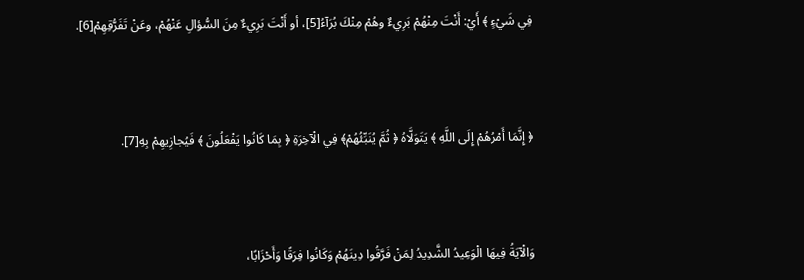فِي شَيْءٍ ﴾ أَيْ: أَنْتَ مِنْهُمْ بَرِيءٌ وهُمْ مِنْكَ بُرَآءُ[5]، أو أَنْتَ بَرِيءٌ مِنَ السُّؤالِ عَنْهُمْ، وعَنْ تَفَرُّقِهِمْ[6].



﴿ إِنَّمَا أَمْرُهُمْ إِلَى اللَّهِ ﴾ يَتَوَلَّاهُ ﴿ ثُمَّ يُنَبِّئُهُمْ﴾ فِي الْآخِرَةِ ﴿ بِمَا كَانُوا يَفْعَلُونَ ﴾ فَيُجازِيهِمْ بِهِ[7].



وَالْآيَةُ فِيهَا الْوَعِيدُ الشَّدِيدُ لِمَنْ فَرَّقُوا دِينَهُمْ وَكَانُوا فِرَقًا وَأَحْزَابًا،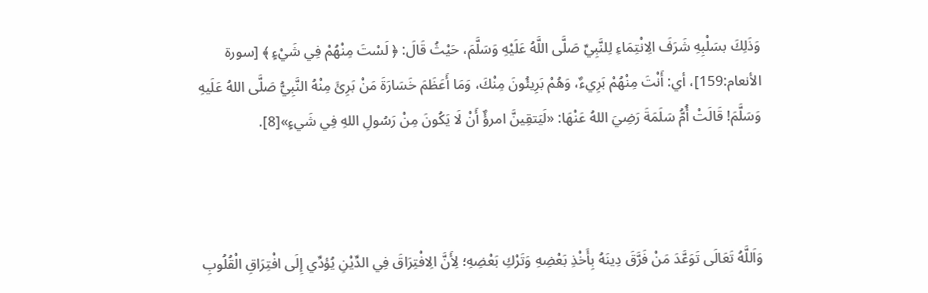وَذَلِكَ بسَلْبِهِ شَرَفَ الِانْتِمَاءِ لِلنَّبِيِّ صَلَّى اللَّهُ عَلَيْهِ وَسَلَّمَ، حَيْثُ قَالَ: ﴿ لَسْتَ مِنْهُمْ فِي شَيْءٍ ﴾ [سورة الأنعام:159]، أي: أَنْتَ مِنْهُمْ بَرِيءٌ، وَهُمْ بَرِيئُونَ مِنْكَ، وَمَا أَعَظَمَ خَسَارَةَ مَنْ بَرِئَ مِنْهُ النَّبِيُّ صَلَّى اللهُ عَلَيهِ وَسَلَّمَ! قَالَتْ أُمُّ سَلَمَةَ رَضِيَ اللهُ عَنْهَا: «لَيَتقِينَّ امرؤٌ أَنْ لَا يَكُونَ مِنْ رَسُولِ اللهِ فِي شَيءٍ»[8].



وَاَللَّهُ تَعَالَى تَوَعَّدَ مَنْ فَرَّقَ دِينَهُ بِأَخْذِ بَعْضِهِ وَتَرْكِ بَعْضِهِ؛ لِأَنَّ الِافْتِرَاقَ فِي الدِّيْنِ يُؤدِّي إِلَى افْتِرَاقِ الْقُلُوبِ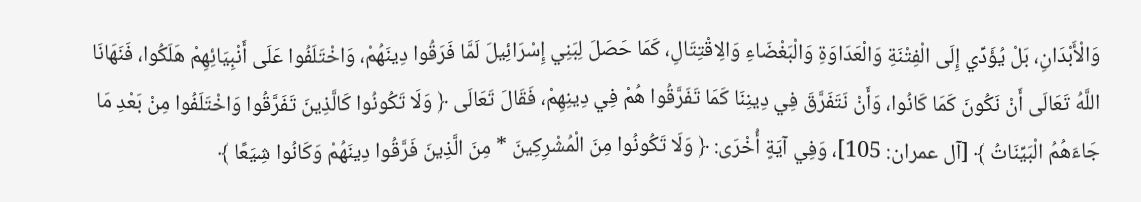وَالْأَبْدَانِ، بَلْ يُؤَدِّي إِلَى الْفِتْنَةِ وَالْعَدَاوَةِ وَالْبَغْضَاءِ وَالِاقْتِتَالِ، كَمَا حَصَلَ لِبَنِي إِسْرَائِيلَ لَمَّا فَرَقُوا دِينَهُمْ، وَاخْتَلَفُوا عَلَى أَنْبِيَائِهِمْ هَلَكُوا، فَنَهَانَا اللَّهُ تَعَالَى أَنْ نَكُونَ كَمَا كَانُوا، وَأَنْ نَتَفَرَّقَ فِي دِينِنَا كَمَا تَفَرَّقُوا هُمْ فِي دِينِهِمْ، فَقَالَ تَعَالَى ﴿ وَلَا تَكُونُوا كَالَّذِينَ تَفَرَّقُوا وَاخْتَلَفُوا مِنْ بَعْدِ مَا جَاءَهُمُ الْبَيِّنَاتُ ﴾ [آل عمران: 105]، وَفِي آيَةٍ أُخْرَى: ﴿ وَلَا تَكُونُوا مِنَ الْمُشْرِكِينَ * مِنَ الَّذِينَ فَرَّقُوا دِينَهُمْ وَكَانُوا شِيَعًا ﴾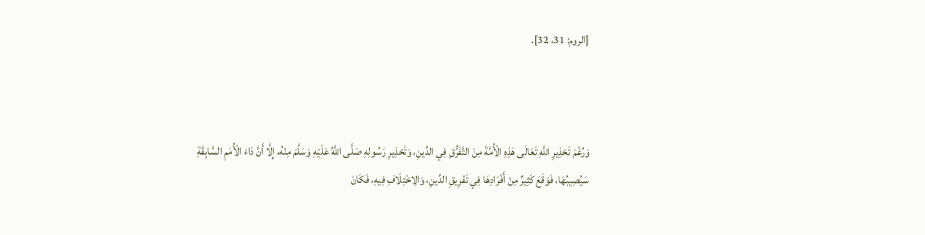[الروم: 31، 32].



وَرُغْمَ تَحْذِيرِ اللَّهِ تَعَالَى هَذِهِ الْأُمَّةَ مِنَ التَّفَرُّقِ فِي الدِّينِ، وَتَحْذِيرِ رَسُولِهِ صَلَّى اللَّهُ عَلَيْهِ وَسَلَّمَ مِنْهُ، إِلَّا أَنَّ دَاءَ الْأُمَمِ السَّابِقَةِ سَيُصِيبُهَا، فَوَقَعَ كَثِيرٌ مِنْ أَفْرَادِهَا فِي تَفْرِيقِ الدِّينِ، وَالِاخْتِلَافِ فِيهِ، فَكَانَ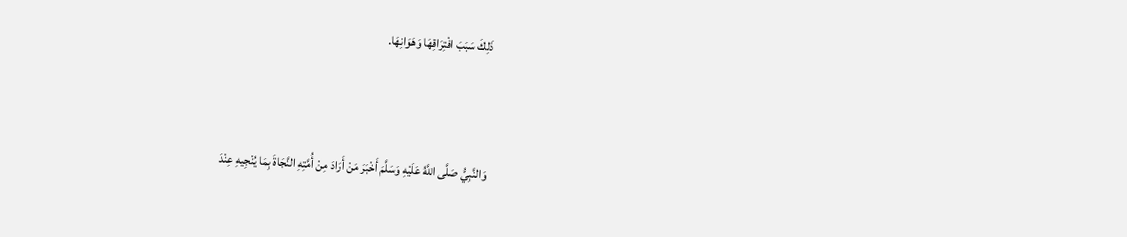ذَلِكَ سَبَبَ افْتِرَاقِهَا وَهَوَانِهَا.



وَالنَّبِيُّ صَلَّى اللَّهُ عَلَيْهِ وَسَلَّمَ أَخْبَرَ مَنْ أَرَادَ مِنْ أُمَّتِهِ النَّجَاةَ بِمَا يُنْجِيهِ عِنْدَ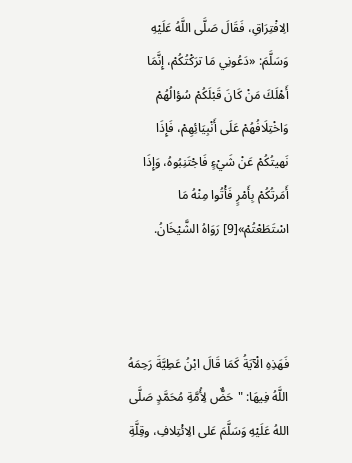الِافْتِرَاقِ، فَقَالَ صَلَّى اللَّهُ عَلَيْهِ وَسَلَّمَ: «دَعُونِي مَا ترَكْتُكُمْ، إِنَّمَا أَهْلَكَ مَنْ كَانَ قَبْلَكُمْ سُؤالُهُمْ وَاخْتِلَافُهُمْ عَلَى أَنْبِيَائِهِمْ، فَإِذَا نَهيتُكُمْ عَنْ شَيْءٍ فَاجْتَنِبُوهُ، وَإِذَا أَمَرتُكُمْ بِأَمْرٍ فَأْتُوا مِنْهُ مَا اسْتَطَعْتُمْ»[9] رَوَاهُ الشَّيْخَانُ.



فَهَذِهِ الْآيَةُ كَمَا قَالَ ابْنُ عَطِيَّةَ رَحِمَهُ اللَّهُ فِيهَا: "حَضٌّ لِأُمَّةِ مُحَمَّدٍ صَلَّى اللهُ عَلَيْهِ وَسَلَّمَ عَلى الِائْتِلافِ، وقِلَّةِ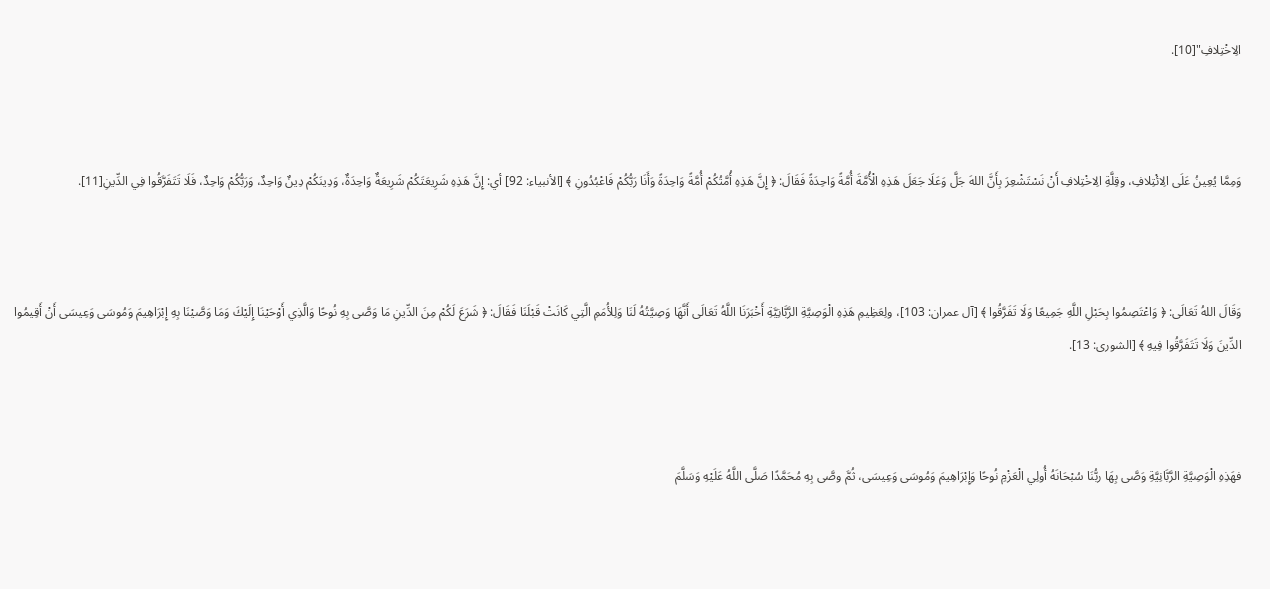الِاخْتِلافِ"[10].



وَمِمَّا يُعِينُ عَلَى الِائْتِلافِ، وقِلَّةِ الِاخْتِلافِ أَنْ نَسْتَشْعِرَ بِأَنَّ اللهَ جَلَّ وَعَلَا جَعَلَ هَذِهِ الْأُمَّةَ أُمَّةً وَاحِدَةً فَقَالَ: ﴿ إِنَّ هَذِهِ أُمَّتُكُمْ أُمَّةً وَاحِدَةً وَأَنَا رَبُّكُمْ فَاعْبُدُونِ ﴾ [الأنبياء: 92] أي: إِنَّ هَذِهِ شَرِيعَتَكُمْ شَرِيعَةٌ وَاحِدَةٌ، وَدِينَكُمْ دِينٌ وَاحِدٌ، وَرَبُّكُمْ وَاحِدٌ، فَلَا تَتَفَرَّقُوا فِي الدِّينِ[11].



وَقَالَ اللهُ تَعَالَى: ﴿ وَاعْتَصِمُوا بِحَبْلِ اللَّهِ جَمِيعًا وَلَا تَفَرَّقُوا ﴾ [آل عمران: 103]، ولِعَظِيمِ هَذِهِ الْوَصِيَّةِ الرَّبَّانِيَّةِ أَخْبَرَنَا اللَّهُ تَعَالَى أَنَّهَا وَصِيَّتُهُ لَنَا وَلِلأُمَمِ الَّتِي كَانَتْ قَبْلَنَا فَقَالَ: ﴿ شَرَعَ لَكُمْ مِنَ الدِّينِ مَا وَصَّى بِهِ نُوحًا وَالَّذِي أَوْحَيْنَا إِلَيْكَ وَمَا وَصَّيْنَا بِهِ إِبْرَاهِيمَ وَمُوسَى وَعِيسَى أَنْ أَقِيمُوا الدِّينَ وَلَا تَتَفَرَّقُوا فِيهِ ﴾ [الشورى: 13].



فهَذِهِ الْوَصِيَّةِ الرَّبَّانِيَّةِ وَصَّى بِهَا ربُّنَا سُبْحَانَهُ أُولِي الْعَزْمِ نُوحًا وَإِبْرَاهِيمَ وَمُوسَى وَعِيسَى، ثُمَّ وصَّى بِهِ مُحَمَّدًا صَلَّى اللَّهُ عَلَيْهِ وَسَلَّمَ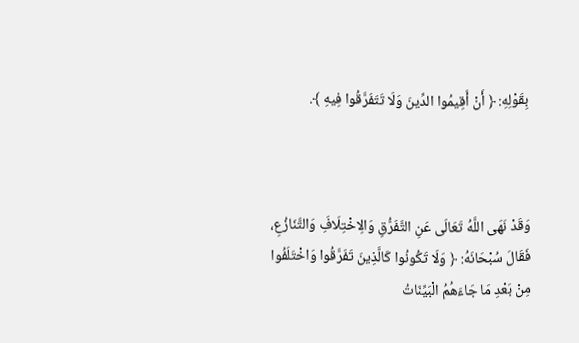بِقَوْلِهِ: ﴿ أَنْ أَقِيمُوا الدِّينَ وَلَا تَتَفَرَّقُوا فِيهِ ﴾.



وَقَدْ نَهَى اللَّهُ تَعَالَى عَنِ التَّفَرُّقِ وَالِاخْتِلَافَِ وَالتَّنَازُعِ، فَقَالَ سُبْحَانَهُ: ﴿ وَلَا تَكُونُوا كَالَّذِينَ تَفَرَّقُوا وَاخْتَلَفُوا مِنْ بَعْدِ مَا جَاءَهُمُ الْبَيِّنَاتُ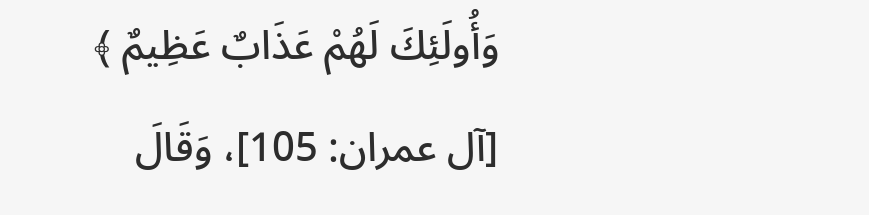وَأُولَئِكَ لَهُمْ عَذَابٌ عَظِيمٌ ﴾ [آل عمران: 105]، وَقَالَ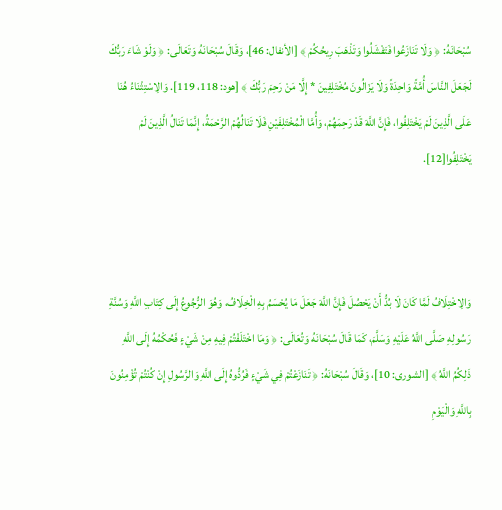سُبْحَانَهُ: ﴿ وَلَا تَنَازَعُوا فَتَفْشَلُوا وَتَذْهَبَ رِيحُكُمْ ﴾ [الأنفال: 46]، وَقَالَ سُبْحَانَهُ وَتَعَالَى: ﴿ وَلَوْ شَاءَ رَبُّكَ لَجَعَلَ النَّاسَ أُمَّةً وَاحِدَةً وَلَا يَزَالُونَ مُخْتَلِفِينَ * إِلَّا مَنْ رَحِمَ رَبُّكَ ﴾ [هود: 118، 119]. وَالِاسْتِثْنَاءُ هُنَا عَلَى الَّذِينَ لَمْ يَخْتَلِفُوا، فَإِنَّ اللَّهَ قَدْ رَحِمَهُمْ، وَأُمَّا الْمُخْتَلِفَيْنِ فَلَا تَنَالُهُمْ الرَّحْمَةُ، إِنَّمَا تَنَالُ الَّذِينَ لَمْ يَخْتَلِفُوا[12].



وَالِاخْتِلَافُ لَمَّا كَانَ لَا بُدُّ أَنْ يَحْصُلَ فَإِنَّ اللَّهَ جَعَلَ مَا يُحْسَمُ بِهِ الْخِلَافُ، وَهُوَ الرُّجُوعُ إِلَى كِتَابِ اللَّهِ وَسُنَّةِ رَسُولِهِ صَلَّى اللَّهُ عَلَيْهِ وَسَلَّمَ، كَمَا قَالَ سُبْحَانَهُ وَتُعَالَى: ﴿ وَمَا اخْتَلَفْتُمْ فِيهِ مِنْ شَيْءٍ فَحُكْمُهُ إِلَى اللَّهِ ذَلِكُمُ اللَّهُ ﴾ [الشورى: 10]، وَقَالَ سُبْحَانَهُ: ﴿ تَنَازَعْتُمْ فِي شَيْءٍ فَرُدُّوهُ إِلَى اللَّهِ وَالرَّسُولِ إِنْ كُنْتُمْ تُؤْمِنُونَ بِاللَّهِ وَالْيَوْمِ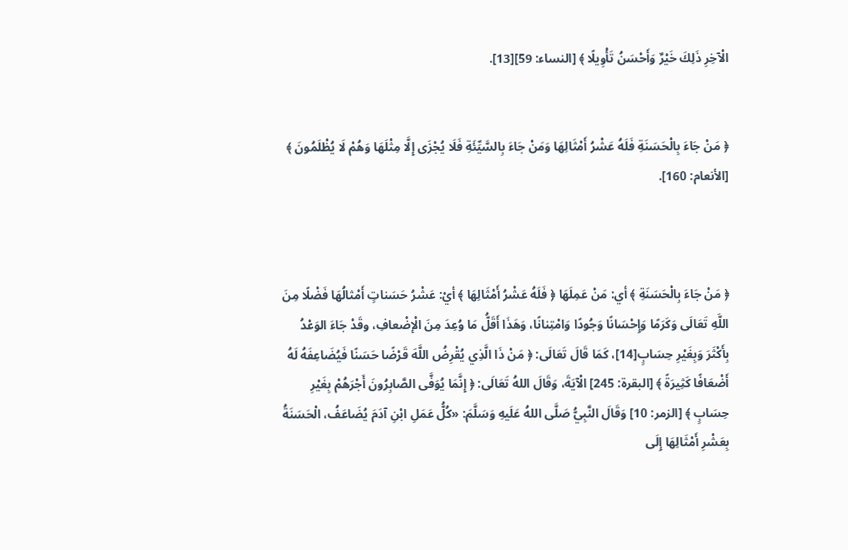الْآخِرِ ذَلِكَ خَيْرٌ وَأَحْسَنُ تَأْوِيلًا ﴾ [النساء: 59][13].


﴿ مَنْ جَاءَ بِالْحَسَنَةِ فَلَهُ عَشْرُ أَمْثَالِهَا وَمَنْ جَاءَ بِالسَّيِّئَةِ فَلَا يُجْزَى إِلَّا مِثْلَهَا وَهُمْ لَا يُظْلَمُونَ ﴾ [الأنعام: 160].



﴿ مَنْ جَاءَ بِالْحَسَنَةِ ﴾ أي: مَنْ عَمِلَهَا ﴿ فَلَهُ عَشْرُ أَمْثَالِهَا ﴾ أيْ: عَشْرُ حَسَناتٍ أَمْثالُهَا فَضْلًا مِنَ اللَّهِ تَعَالَى وَكَرَمًا وَإِحْسَانًا وَجُودًا وَامْتِنانًا، وَهَذَا أَقَلُّ مَا وُعِدَ مِنَ الْإضْعافِ، وقَدْ جَاءَ الوَعْدُ بِأَكْثَرَ وَبِغَيْرِ حِسَابٍ[14]، كَمَا قَالَ تَعَالَى: ﴿ مَنْ ذَا الَّذِي يُقْرِضُ اللَّهَ قَرْضًا حَسَنًا فَيُضَاعِفَهُ لَهُ أَضْعَافًا كَثِيرَةً ﴾ [البقرة: 245] الْآيَةَ، وَقَالَ اللهُ تَعَالَى: ﴿ إِنَّمَا يُوَفَّى الصَّابِرُونَ أَجْرَهُمْ بِغَيْرِ حِسَابٍ ﴾ [الزمر: 10] وَقَالَ النَّبِيُّ صَلَّى اللهُ عَلَيهِ وَسَلَّمَ: «كُلُّ عَمَلِ ابْنِ آدَمَ يُضَاعَفُ، الْحَسَنَةُ بِعَشْرِ أَمْثَالِهَا إِلَى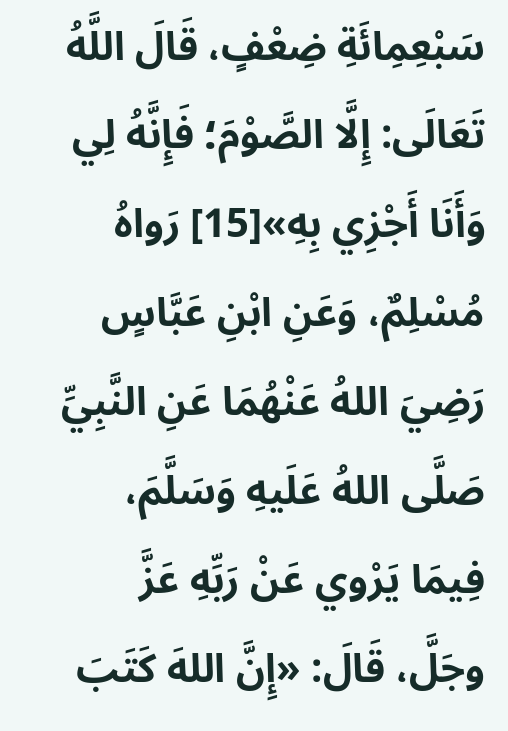سَبْعِمِائَةِ ضِعْفٍ، قَالَ اللَّهُ تَعَالَى: إِلَّا الصَّوْمَ؛ فَإِنَّهُ لِي وَأَنَا أَجْزِي بِهِ»[15] رَواهُ مُسْلِمٌ، وَعَنِ ابْنِ عَبَّاسٍ رَضِيَ اللهُ عَنْهُمَا عَنِ النَّبِيِّ صَلَّى اللهُ عَلَيهِ وَسَلَّمَ، فِيمَا يَرْوي عَنْ رَبِّهِ عَزَّ وجَلَّ، قَالَ: «إِنَّ اللهَ كَتَبَ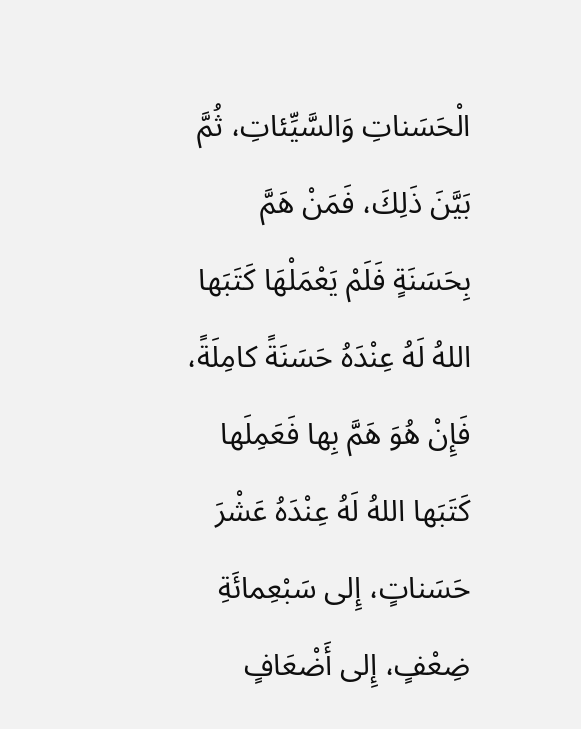الْحَسَناتِ وَالسَّيِّئاتِ، ثُمَّ بَيَّنَ ذَلِكَ، فَمَنْ هَمَّ بِحَسَنَةٍ فَلَمْ يَعْمَلْهَا كَتَبَها اللهُ لَهُ عِنْدَهُ حَسَنَةً كامِلَةً، فَإِنْ هُوَ هَمَّ بِها فَعَمِلَها كَتَبَها اللهُ لَهُ عِنْدَهُ عَشْرَ حَسَناتٍ، إِلى سَبْعِمائَةِ ضِعْفٍ، إِلى أَضْعَافٍ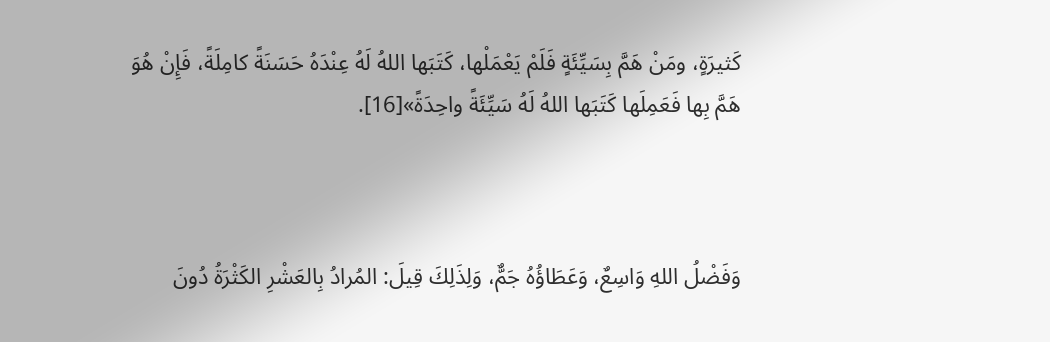كَثيرَةٍ، ومَنْ هَمَّ بِسَيِّئَةٍ فَلَمْ يَعْمَلْها، كَتَبَها اللهُ لَهُ عِنْدَهُ حَسَنَةً كامِلَةً، فَإِنْ هُوَ هَمَّ بِها فَعَمِلَها كَتَبَها اللهُ لَهُ سَيِّئَةً واحِدَةً»[16].



وَفَضْلُ اللهِ وَاسِعٌ، وَعَطَاؤُهُ جَمٌّ، وَلِذَلِكَ قِيلَ: المُرادُ بِالعَشْرِ الكَثْرَةُ دُونَ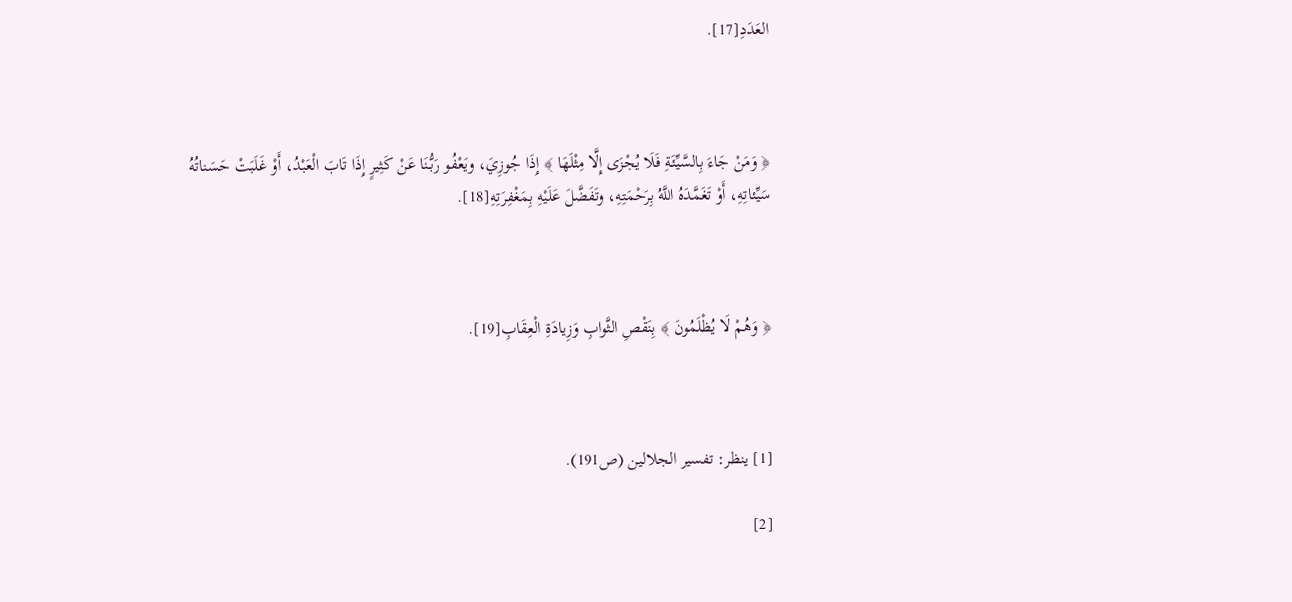العَدَدِ[17].



﴿ وَمَنْ جَاءَ بِالسَّيِّئَةِ فَلَا يُجْزَى إِلَّا مِثْلَهَا ﴾ إِذَا جُوزِيَ، ويَعْفُو رَبُّنَا عَنْ كَثِيرٍ إِذَا تَابَ الْعَبْدُ، أَوْ غَلَبَتْ حَسَناتُهُ سَيِّئاتِهِ، أَوْ تَغَمَّدَهُ اللَّهُ بِرَحْمَتِهِ، وتَفَضَّلَ عَلَيْهِ بِمَغْفِرَتِهِ[18].



﴿ وَهُمْ لَا يُظْلَمُونَ ﴾ بِنَقْصِ الثَّوابِ وَزِيادَةِ الْعِقَابِ[19].



[1] ينظر: تفسير الجلالين (ص191).

[2]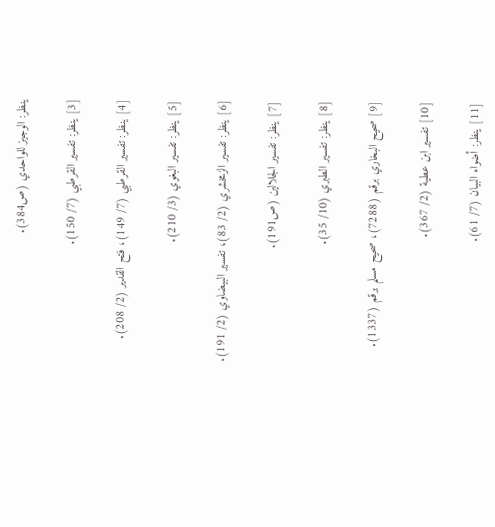ينظر: الوجيز للواحدي (ص384).

[3] ينظر: تفسير القرطبي (7/ 150).

[4] ينظر: تفسير القرطبي (7/ 149)، فتح القدير (2/ 208).

[5] ينظر: تفسير البغوي (3/ 210).

[6] ينظر: تفسير الزمخشري (2/ 83)، تفسير البيضاوي (2/ 191).

[7] ينظر: تفسير الجلالين (ص191).

[8] ينظر: تفسير الطبري (10/ 35).

[9] صحيح البخاري برقم (7288)، صحيح مسلم برقم (1337).

[10] تفسير ابن عطية (2/ 367).

[11] ينظر: أضواء البيان (7/ 61).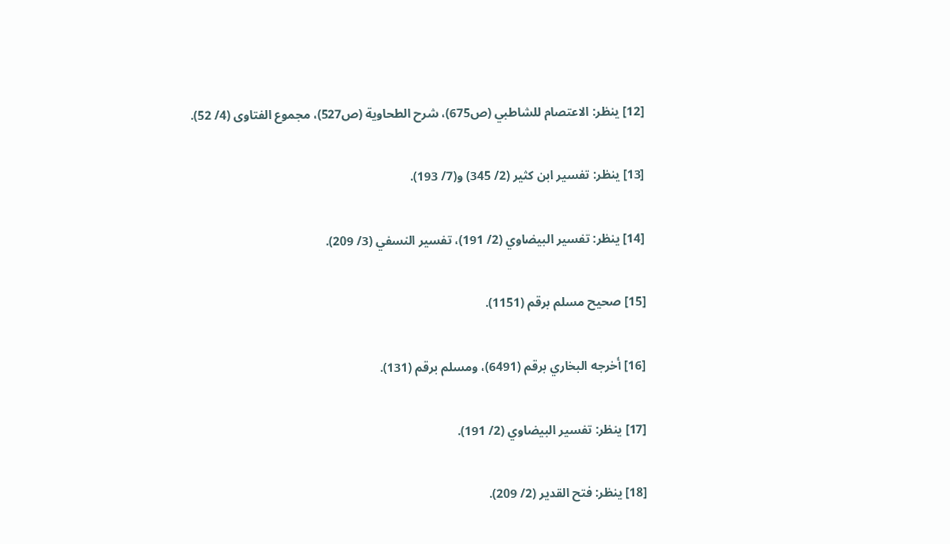[12] ينظر: الاعتصام للشاطبي (ص675)، شرح الطحاوية (ص527)، مجموع الفتاوى (4/ 52).

[13] ينظر: تفسير ابن كثير (2/ 345) و(7/ 193).

[14] ينظر: تفسير البيضاوي (2/ 191)، تفسير النسفي (3/ 209).

[15] صحيح مسلم برقم (1151).

[16] أخرجه البخاري برقم (6491)، ومسلم برقم (131).

[17] ينظر: تفسير البيضاوي (2/ 191).

[18] ينظر: فتح القدير (2/ 209).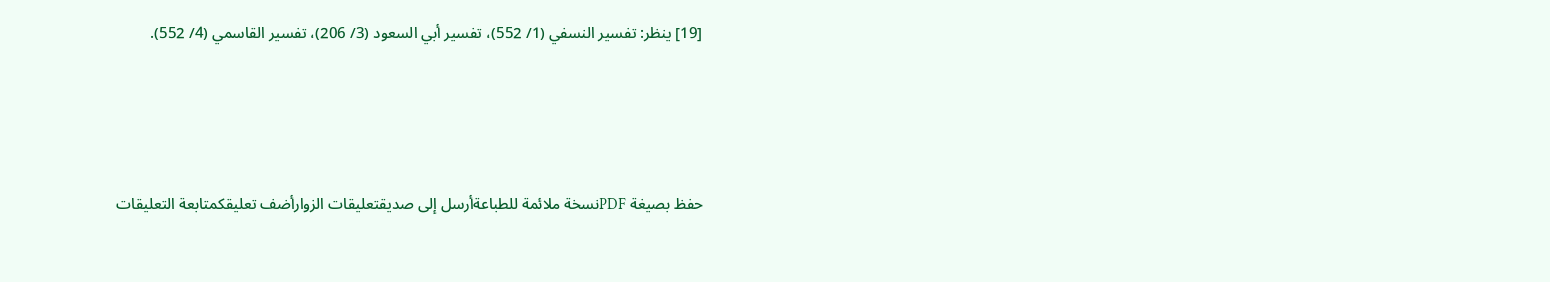[19] ينظر: تفسير النسفي (1/ 552)، تفسير أبي السعود (3/ 206)، تفسير القاسمي (4/ 552).





حفظ بصيغة PDFنسخة ملائمة للطباعةأرسل إلى صديقتعليقات الزوارأضف تعليقكمتابعة التعليقات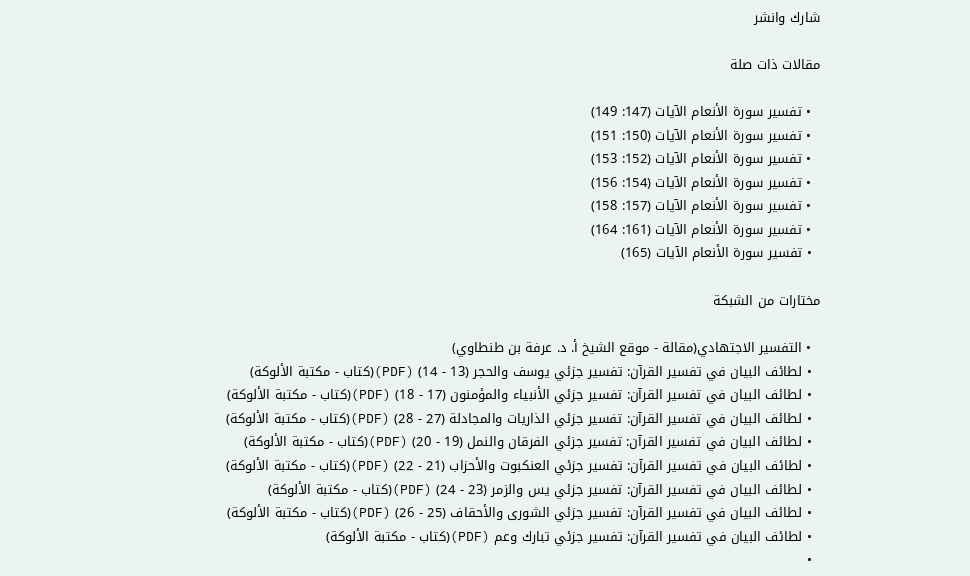شارك وانشر

مقالات ذات صلة

  • تفسير سورة الأنعام الآيات (147: 149)
  • تفسير سورة الأنعام الآيات (150: 151)
  • تفسير سورة الأنعام الآيات (152: 153)
  • تفسير سورة الأنعام الآيات (154: 156)
  • تفسير سورة الأنعام الآيات (157: 158)
  • تفسير سورة الأنعام الآيات (161: 164)
  • تفسير سورة الأنعام الآيات (165)

مختارات من الشبكة

  • التفسير الاجتهادي(مقالة - موقع الشيخ أ. د. عرفة بن طنطاوي)
  • لطائف البيان في تفسير القرآن: تفسير جزئي يوسف والحجر (13 - 14) (PDF)(كتاب - مكتبة الألوكة)
  • لطائف البيان في تفسير القرآن: تفسير جزئي الأنبياء والمؤمنون (17 - 18) (PDF)(كتاب - مكتبة الألوكة)
  • لطائف البيان في تفسير القرآن: تفسير جزئي الذاريات والمجادلة (27 - 28) (PDF)(كتاب - مكتبة الألوكة)
  • لطائف البيان في تفسير القرآن: تفسير جزئي الفرقان والنمل (19 - 20) (PDF)(كتاب - مكتبة الألوكة)
  • لطائف البيان في تفسير القرآن: تفسير جزئي العنكبوت والأحزاب (21 - 22) (PDF)(كتاب - مكتبة الألوكة)
  • لطائف البيان في تفسير القرآن: تفسير جزئي يس والزمر (23 - 24) (PDF)(كتاب - مكتبة الألوكة)
  • لطائف البيان في تفسير القرآن: تفسير جزئي الشورى والأحقاف (25 - 26) (PDF)(كتاب - مكتبة الألوكة)
  • لطائف البيان في تفسير القرآن: تفسير جزئي تبارك وعم (PDF)(كتاب - مكتبة الألوكة)
  •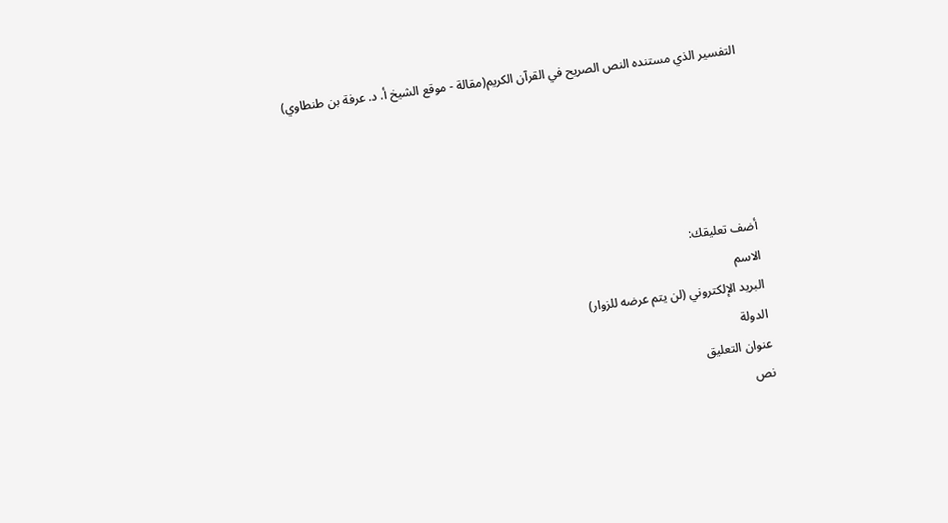التفسير الذي مستنده النص الصريح في القرآن الكريم(مقالة - موقع الشيخ أ. د. عرفة بن طنطاوي)





أضف تعليقك:
الاسم
البريد الإلكتروني (لن يتم عرضه للزوار)
الدولة
عنوان التعليق
نص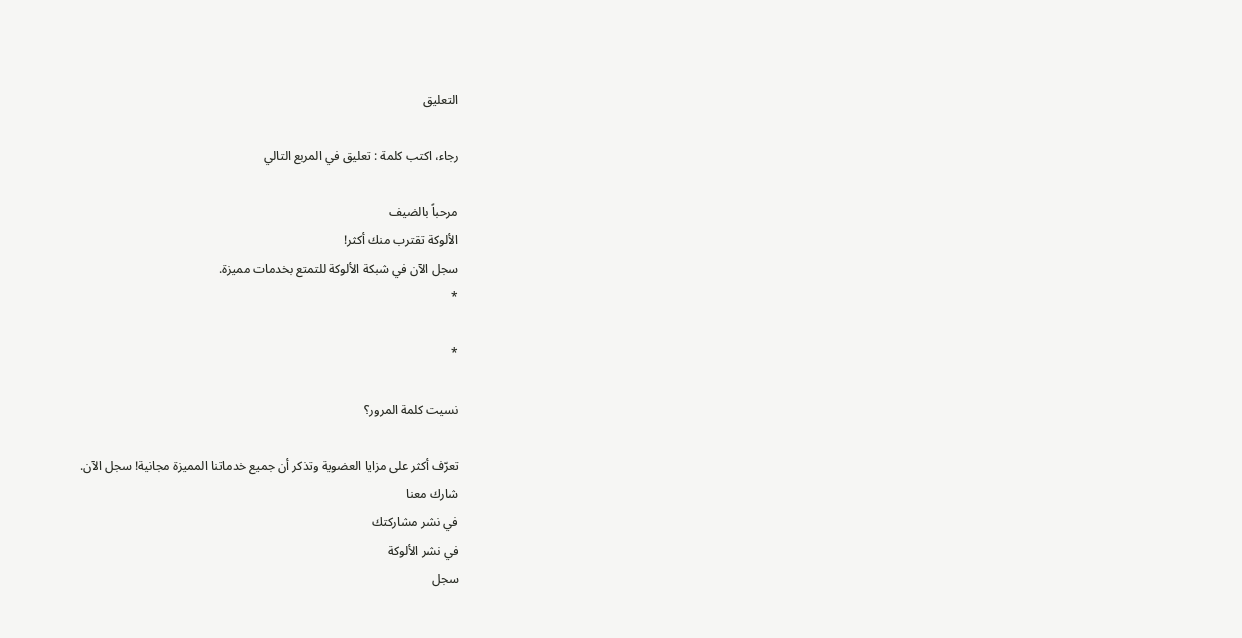التعليق

رجاء، اكتب كلمة : تعليق في المربع التالي

مرحباً بالضيف
الألوكة تقترب منك أكثر!
سجل الآن في شبكة الألوكة للتمتع بخدمات مميزة.
*

*

نسيت كلمة المرور؟

تعرّف أكثر على مزايا العضوية وتذكر أن جميع خدماتنا المميزة مجانية! سجل الآن.
شارك معنا
في نشر مشاركتك
في نشر الألوكة
سجل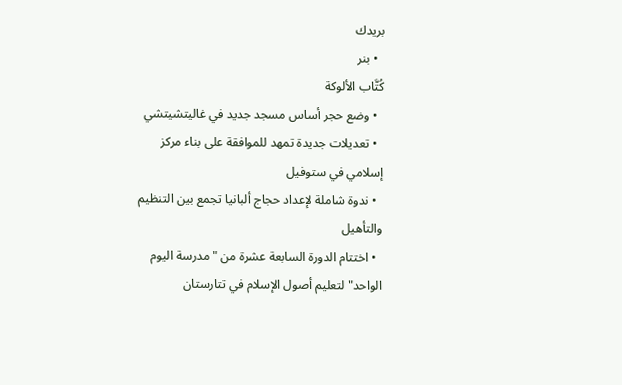بريدك
  • بنر
كُتَّاب الألوكة
  • وضع حجر أساس مسجد جديد في غاليتشيتشي
  • تعديلات جديدة تمهد للموافقة على بناء مركز إسلامي في ستوفيل
  • ندوة شاملة لإعداد حجاج ألبانيا تجمع بين التنظيم والتأهيل
  • اختتام الدورة السابعة عشرة من "مدرسة اليوم الواحد" لتعليم أصول الإسلام في تتارستان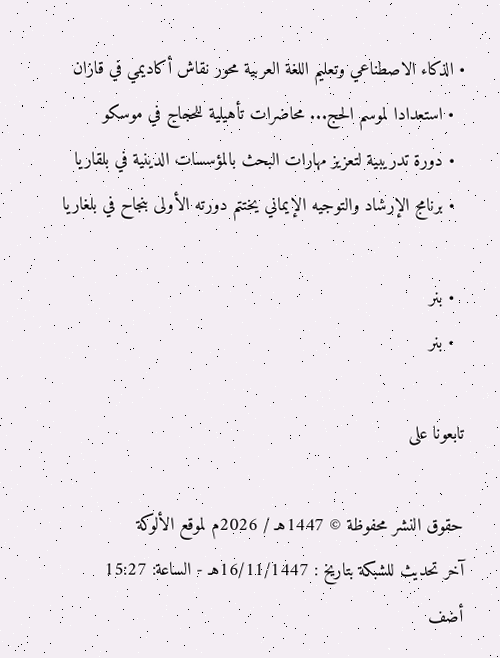• الذكاء الاصطناعي وتعليم اللغة العربية محور نقاش أكاديمي في قازان
  • استعدادا لموسم الحج... محاضرات تأهيلية للحجاج في موسكو
  • دورة تدريبية لتعزيز مهارات البحث بالمؤسسات الدينية في بلقاريا
  • برنامج الإرشاد والتوجيه الإيماني يختتم دورته الأولى بنجاح في بلغاريا

  • بنر
  • بنر

تابعونا على

حقوق النشر محفوظة © 1447هـ / 2026م لموقع الألوكة
آخر تحديث للشبكة بتاريخ : 16/11/1447هـ - الساعة: 15:27
أضف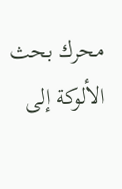محرك بحث الألوكة إلى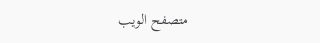متصفح الويب